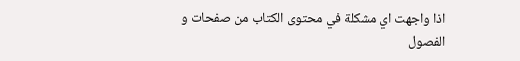اذا واجهت اي مشكلة في محتوى الكتاب من صفحات و الفصول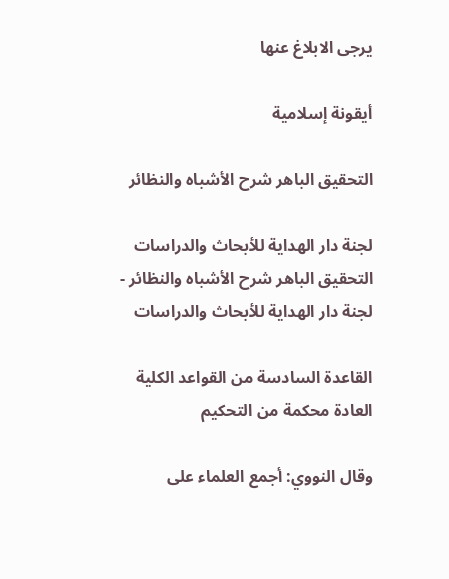يرجى الابلاغ عنها

أيقونة إسلامية

التحقيق الباهر شرح الأشباه والنظائر

لجنة دار الهداية للأبحاث والدراسات
التحقيق الباهر شرح الأشباه والنظائر - لجنة دار الهداية للأبحاث والدراسات

القاعدة السادسة من القواعد الكلية العادة محكمة من التحكيم

وقال النووي: أجمع العلماء على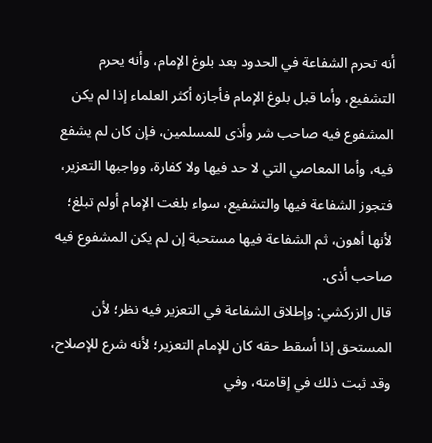أنه تحرم الشفاعة في الحدود بعد بلوغ الإمام، وأنه يحرم التشفيع، وأما قبل بلوغ الإمام فأجازه أكثر العلماء إذا لم يكن المشفوع فيه صاحب شر وأذى للمسلمين، فإن كان لم يشفع فيه، وأما المعاصي التي لا حد فيها ولا كفارة، وواجبها التعزير، فتجوز الشفاعة فيها والتشفيع، سواء بلغت الإمام أولم تبلغ؛ لأنها أهون، ثم الشفاعة فيها مستحبة إن لم يكن المشفوع فيه صاحب أذى.
قال الزركشي: وإطلاق الشفاعة في التعزير فيه نظر؛ لأن المستحق إذا أسقط حقه كان للإمام التعزير؛ لأنه شرع للإصلاح، وقد ثبت ذلك في إقامته، وفي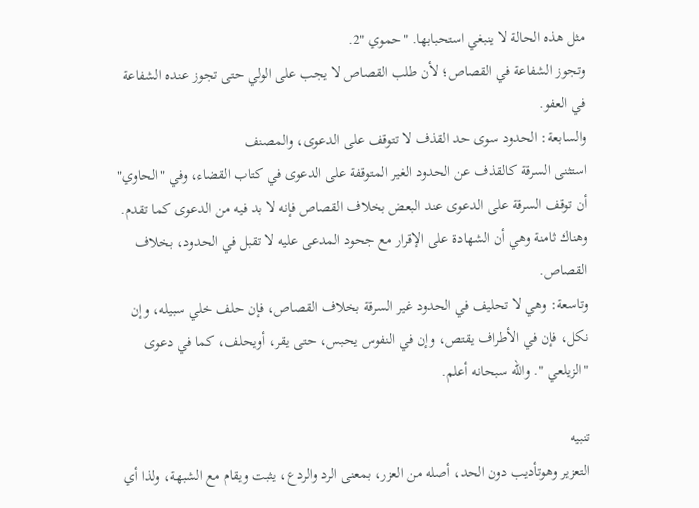مثل هذه الحالة لا ينبغي استحبابها. "حموي "2.
وتجوز الشفاعة في القصاص؛ لأن طلب القصاص لا يجب على الولي حتى تجوز عنده الشفاعة في العفو.
والسابعة: الحدود سوى حد القذف لا تتوقف على الدعوى، والمصنف
استثنى السرقة كالقذف عن الحدود الغير المتوقفة على الدعوى في كتاب القضاء، وفي "الحاوي" أن توقف السرقة على الدعوى عند البعض بخلاف القصاص فإنه لا بد فيه من الدعوى كما تقدم.
وهناك ثامنة وهي أن الشهادة على الإقرار مع جحود المدعى عليه لا تقبل في الحدود، بخلاف القصاص.
وتاسعة: وهي لا تحليف في الحدود غير السرقة بخلاف القصاص، فإن حلف خلي سبيله، وإن نكل، فإن في الأطراف يقتص، وإن في النفوس يحبس، حتى يقر، أويحلف، كما في دعوى "الزيلعي ". والله سبحانه أعلم.

تنبيه
التعزير وهوتأديب دون الحد، أصله من العزر، بمعنى الرد والردع، يثبت ويقام مع الشبهة، ولذا أي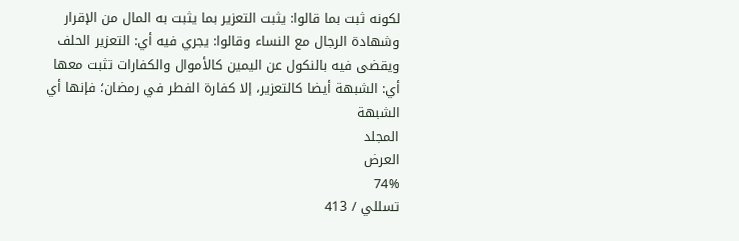لكونه ثبت بما قالوا: يثبت التعزير بما يثبت به المال من الإقرار وشهادة الرجال مع النساء وقالوا: يجري فيه أي: التعزير الحلف ويقضى فيه بالنكول عن اليمين كالأموال والكفارات تثبت معها أي: الشبهة أيضا كالتعزير، إلا كفارة الفطر في رمضان؛ فإنها أي الشبهة
المجلد
العرض
74%
تسللي / 413